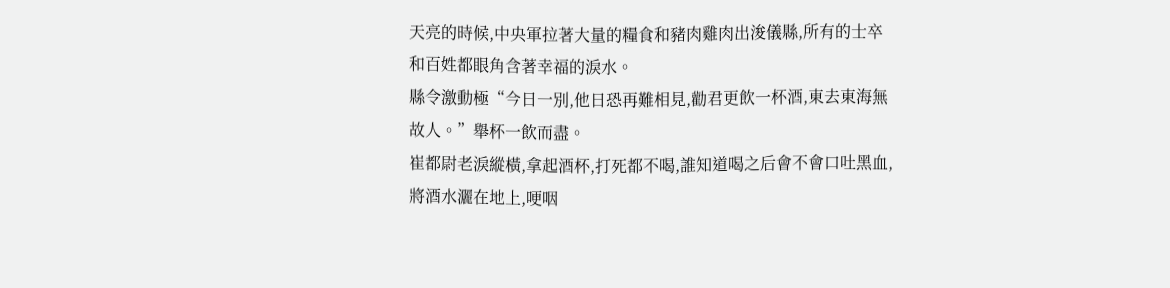天亮的時候,中央軍拉著大量的糧食和豬肉雞肉出浚儀縣,所有的士卒和百姓都眼角含著幸福的淚水。
縣令激動極“今日一別,他日恐再難相見,勸君更飲一杯酒,東去東海無故人。”舉杯一飲而盡。
崔都尉老淚縱橫,拿起酒杯,打死都不喝,誰知道喝之后會不會口吐黑血,將酒水灑在地上,哽咽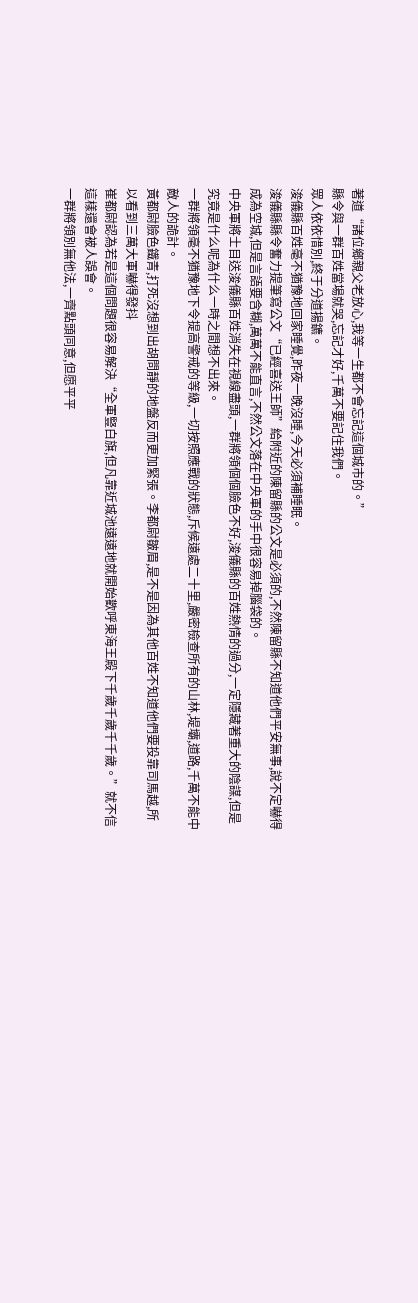著道“諸位鄉親父老放心,我等一生都不會忘記這個城市的。”
縣令與一群百姓當場就哭,忘記才好,千萬不要記住我們。
眾人依依惜別,終于分道揚鑣。
浚儀縣百姓毫不猶豫地回家睡覺,昨夜一晚沒睡,今天必須補睡眠。
浚儀縣縣令奮力提筆寫公文“已經喜送王師”給附近的陳留縣的公文是必須的,不然陳留縣不知道他們平安無事,說不定嚇得成為空城,但是言語要含糊,萬萬不能直言,不然公文落在中央軍的手中很容易掉腦袋的。
中央軍將士目送浚儀縣百姓消失在視線盡頭,一群將領個個臉色不好,浚儀縣的百姓熱情的過分,一定隱藏著重大的陰謀,但是究竟是什么呢為什么一時之間想不出來。
一群將領毫不猶豫地下令提高警戒的等級,一切按照應戰的狀態,斥候遠處二十里,嚴密檢查所有的山林,堤壩,道路,千萬不能中敵人的詭計。
黃都尉臉色鐵青,打死沒想到出胡問靜的地盤反而更加緊張。李都尉皺眉,是不是因為其他百姓不知道他們要投靠司馬越,所以看到三萬大軍嚇得發抖
崔都尉認為若是這個問題很容易解決“全軍豎白旗,但凡靠近城池遠遠地就開始歡呼東海王殿下千歲千歲千千歲。”就不信這樣還會被人誤會。
一群將領別無他法,一齊點頭同意,但愿平平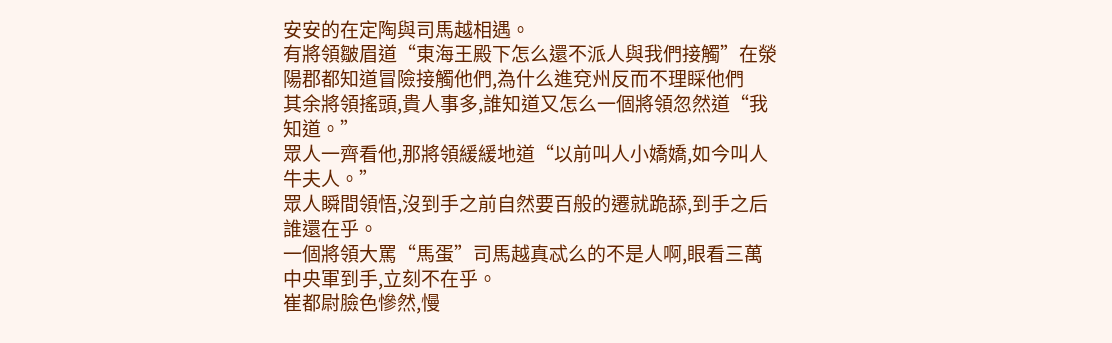安安的在定陶與司馬越相遇。
有將領皺眉道“東海王殿下怎么還不派人與我們接觸”在滎陽郡都知道冒險接觸他們,為什么進兗州反而不理睬他們
其余將領搖頭,貴人事多,誰知道又怎么一個將領忽然道“我知道。”
眾人一齊看他,那將領緩緩地道“以前叫人小嬌嬌,如今叫人牛夫人。”
眾人瞬間領悟,沒到手之前自然要百般的遷就跪舔,到手之后誰還在乎。
一個將領大罵“馬蛋”司馬越真忒么的不是人啊,眼看三萬中央軍到手,立刻不在乎。
崔都尉臉色慘然,慢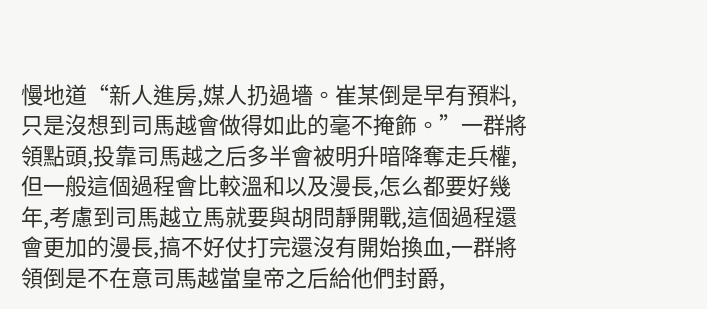慢地道“新人進房,媒人扔過墻。崔某倒是早有預料,只是沒想到司馬越會做得如此的毫不掩飾。”一群將領點頭,投靠司馬越之后多半會被明升暗降奪走兵權,但一般這個過程會比較溫和以及漫長,怎么都要好幾年,考慮到司馬越立馬就要與胡問靜開戰,這個過程還會更加的漫長,搞不好仗打完還沒有開始換血,一群將領倒是不在意司馬越當皇帝之后給他們封爵,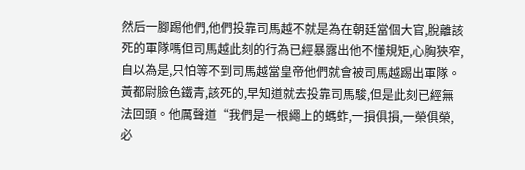然后一腳踢他們,他們投靠司馬越不就是為在朝廷當個大官,脫離該死的軍隊嗎但司馬越此刻的行為已經暴露出他不懂規矩,心胸狹窄,自以為是,只怕等不到司馬越當皇帝他們就會被司馬越踢出軍隊。
黃都尉臉色鐵青,該死的,早知道就去投靠司馬駿,但是此刻已經無法回頭。他厲聲道“我們是一根繩上的螞蚱,一損俱損,一榮俱榮,必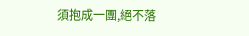須抱成一團,絕不落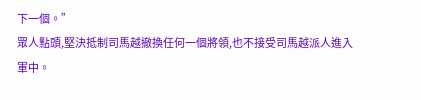下一個。”
眾人點頭,堅決抵制司馬越撤換任何一個將領,也不接受司馬越派人進入軍中。